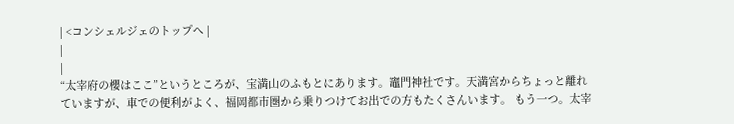| <コンシェルジェのトップへ |
|
|
“太宰府の櫻はここ”というところが、宝満山のふもとにあります。竈門神社です。天満宮からちょっと離れていますが、車での便利がよく、福岡都市圏から乗りつけてお出での方もたくさんいます。 もう一つ。太宰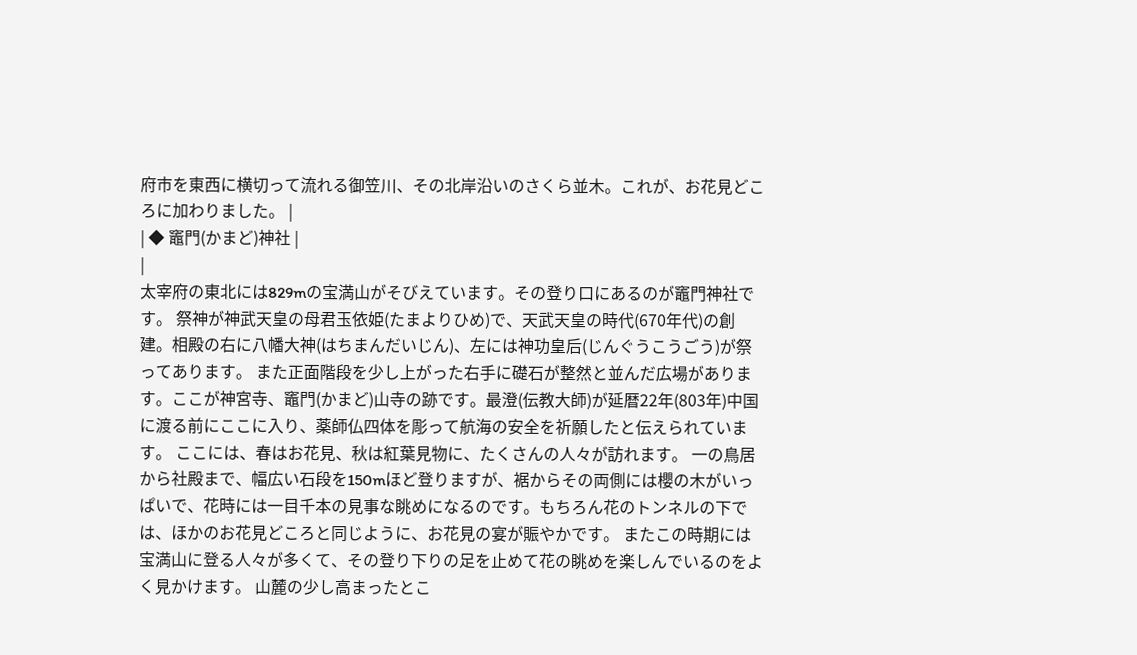府市を東西に横切って流れる御笠川、その北岸沿いのさくら並木。これが、お花見どころに加わりました。 |
| ◆ 竈門(かまど)神社 |
|
太宰府の東北には829mの宝満山がそびえています。その登り口にあるのが竈門神社です。 祭神が神武天皇の母君玉依姫(たまよりひめ)で、天武天皇の時代(670年代)の創建。相殿の右に八幡大神(はちまんだいじん)、左には神功皇后(じんぐうこうごう)が祭ってあります。 また正面階段を少し上がった右手に礎石が整然と並んだ広場があります。ここが神宮寺、竈門(かまど)山寺の跡です。最澄(伝教大師)が延暦22年(803年)中国に渡る前にここに入り、薬師仏四体を彫って航海の安全を祈願したと伝えられています。 ここには、春はお花見、秋は紅葉見物に、たくさんの人々が訪れます。 一の鳥居から社殿まで、幅広い石段を150mほど登りますが、裾からその両側には櫻の木がいっぱいで、花時には一目千本の見事な眺めになるのです。もちろん花のトンネルの下では、ほかのお花見どころと同じように、お花見の宴が賑やかです。 またこの時期には宝満山に登る人々が多くて、その登り下りの足を止めて花の眺めを楽しんでいるのをよく見かけます。 山麓の少し高まったとこ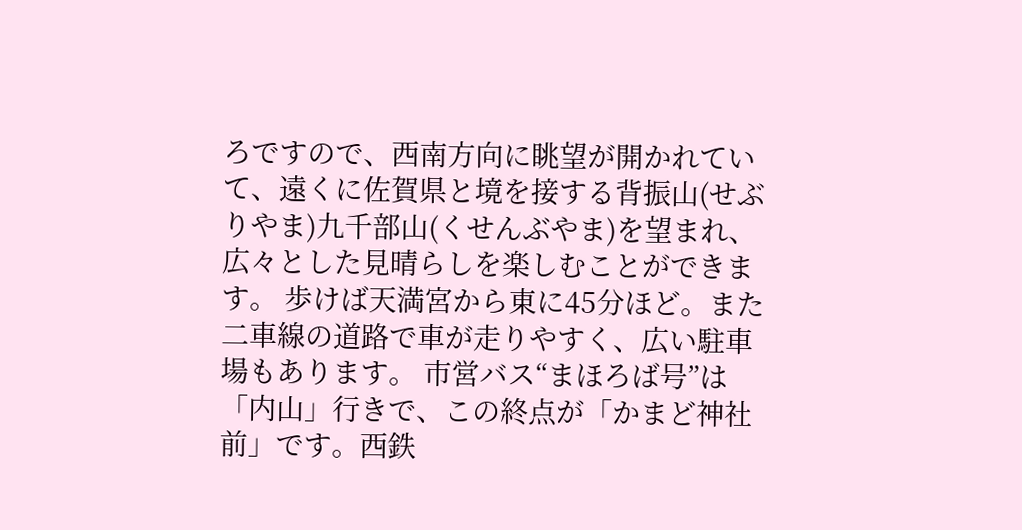ろですので、西南方向に眺望が開かれていて、遠くに佐賀県と境を接する背振山(せぶりやま)九千部山(くせんぶやま)を望まれ、広々とした見晴らしを楽しむことができます。 歩けば天満宮から東に45分ほど。また二車線の道路で車が走りやすく、広い駐車場もあります。 市営バス“まほろば号”は「内山」行きで、この終点が「かまど神社前」です。西鉄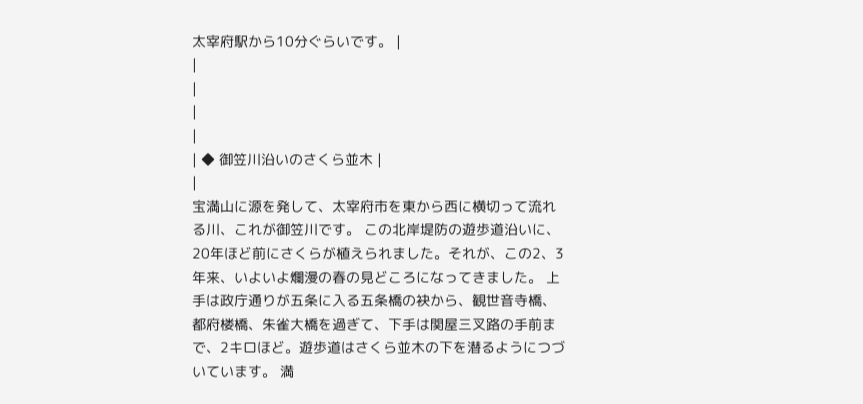太宰府駅から10分ぐらいです。 |
|
|
|
|
| ◆ 御笠川沿いのさくら並木 |
|
宝満山に源を発して、太宰府市を東から西に横切って流れる川、これが御笠川です。 この北岸堤防の遊歩道沿いに、20年ほど前にさくらが植えられました。それが、この2、3年来、いよいよ爛漫の春の見どころになってきました。 上手は政庁通りが五条に入る五条橋の袂から、観世音寺橋、都府楼橋、朱雀大橋を過ぎて、下手は関屋三叉路の手前まで、2キロほど。遊歩道はさくら並木の下を潜るようにつづいています。 満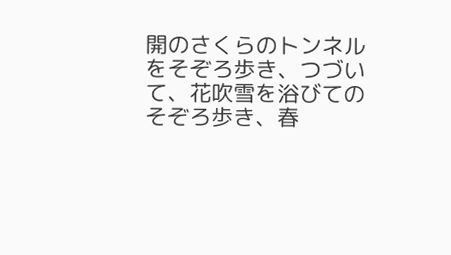開のさくらのトンネルをそぞろ歩き、つづいて、花吹雪を浴びてのそぞろ歩き、春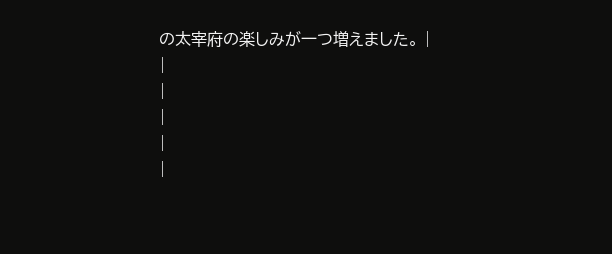の太宰府の楽しみが一つ増えました。 |
|
|
|
|
|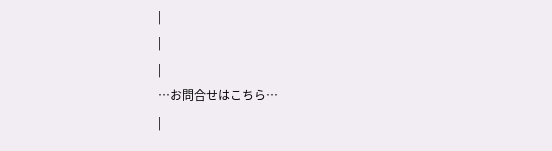|
|
|
…お問合せはこちら…
|